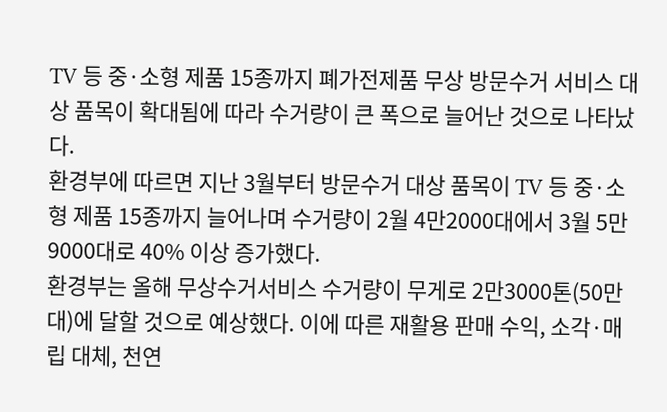TV 등 중·소형 제품 15종까지 폐가전제품 무상 방문수거 서비스 대상 품목이 확대됨에 따라 수거량이 큰 폭으로 늘어난 것으로 나타났다.
환경부에 따르면 지난 3월부터 방문수거 대상 품목이 TV 등 중·소형 제품 15종까지 늘어나며 수거량이 2월 4만2000대에서 3월 5만9000대로 40% 이상 증가했다.
환경부는 올해 무상수거서비스 수거량이 무게로 2만3000톤(50만대)에 달할 것으로 예상했다. 이에 따른 재활용 판매 수익, 소각·매립 대체, 천연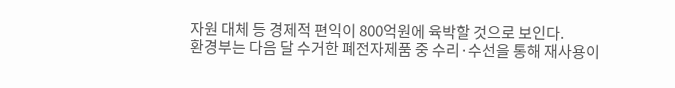자원 대체 등 경제적 편익이 800억원에 육박할 것으로 보인다.
환경부는 다음 달 수거한 폐전자제품 중 수리·수선을 통해 재사용이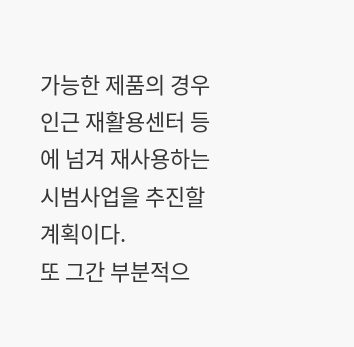가능한 제품의 경우 인근 재활용센터 등에 넘겨 재사용하는 시범사업을 추진할 계획이다.
또 그간 부분적으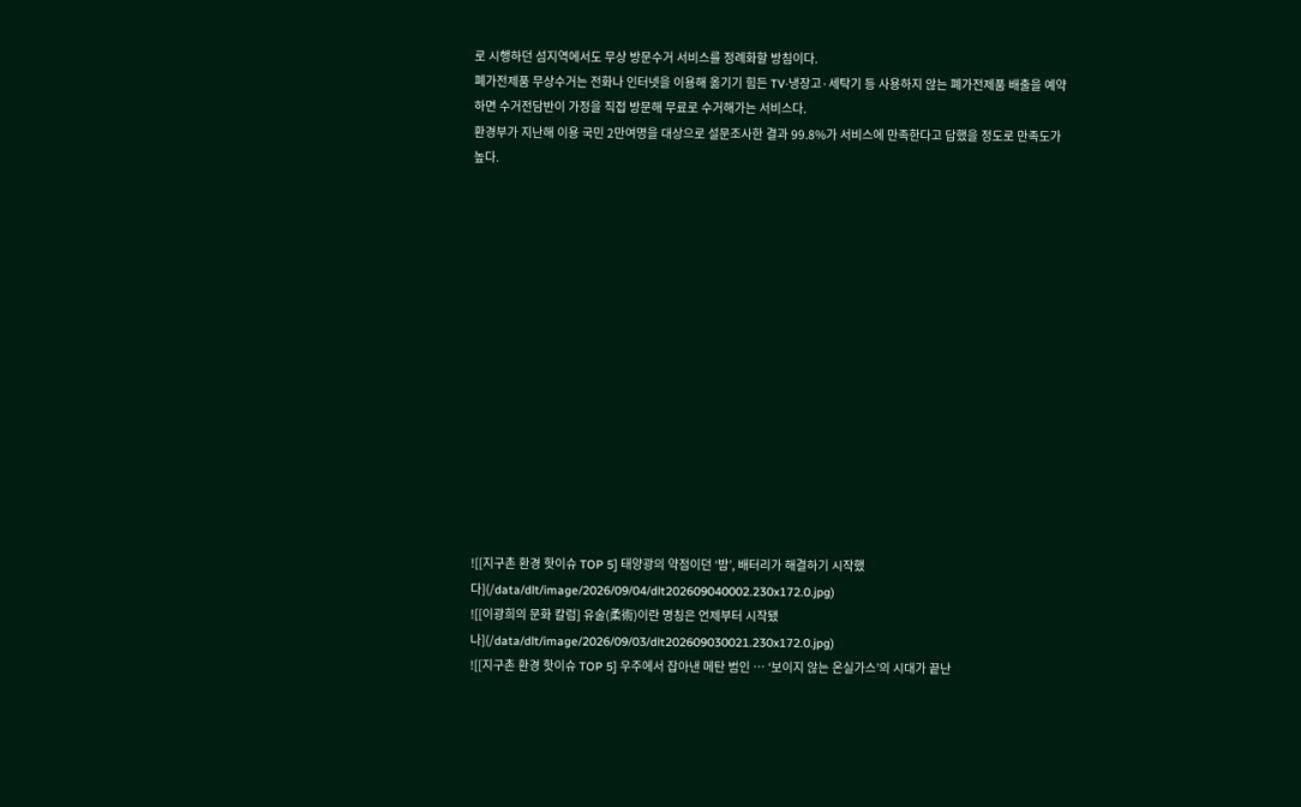로 시행하던 섬지역에서도 무상 방문수거 서비스를 정례화할 방침이다.
폐가전제품 무상수거는 전화나 인터넷을 이용해 옮기기 힘든 TV·냉장고·세탁기 등 사용하지 않는 폐가전제품 배출을 예약하면 수거전담반이 가정을 직접 방문해 무료로 수거해가는 서비스다.
환경부가 지난해 이용 국민 2만여명을 대상으로 설문조사한 결과 99.8%가 서비스에 만족한다고 답했을 정도로 만족도가 높다.















![[지구촌 환경 핫이슈 TOP 5] 태양광의 약점이던 ‘밤’, 배터리가 해결하기 시작했다](/data/dlt/image/2026/09/04/dlt202609040002.230x172.0.jpg)
![[이광희의 문화 칼럼] 유술(柔術)이란 명칭은 언제부터 시작됐나](/data/dlt/image/2026/09/03/dlt202609030021.230x172.0.jpg)
![[지구촌 환경 핫이슈 TOP 5] 우주에서 잡아낸 메탄 범인 … ‘보이지 않는 온실가스’의 시대가 끝난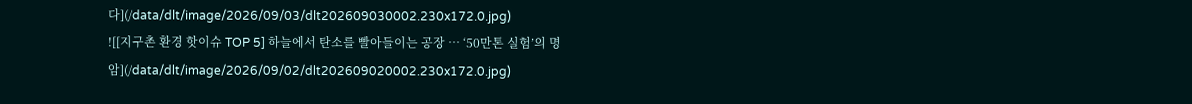다](/data/dlt/image/2026/09/03/dlt202609030002.230x172.0.jpg)
![[지구촌 환경 핫이슈 TOP 5] 하늘에서 탄소를 빨아들이는 공장 … ‘50만톤 실험’의 명암](/data/dlt/image/2026/09/02/dlt202609020002.230x172.0.jpg)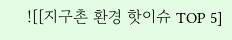![[지구촌 환경 핫이슈 TOP 5]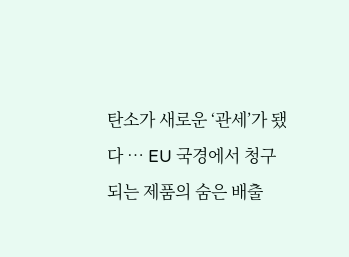탄소가 새로운 ‘관세’가 됐다 … EU 국경에서 청구되는 제품의 숨은 배출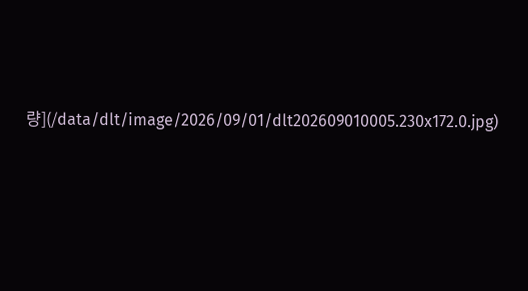량](/data/dlt/image/2026/09/01/dlt202609010005.230x172.0.jpg)